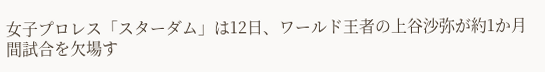女子プロレス「スターダム」は12日、ワールド王者の上谷沙弥が約1か月間試合を欠場す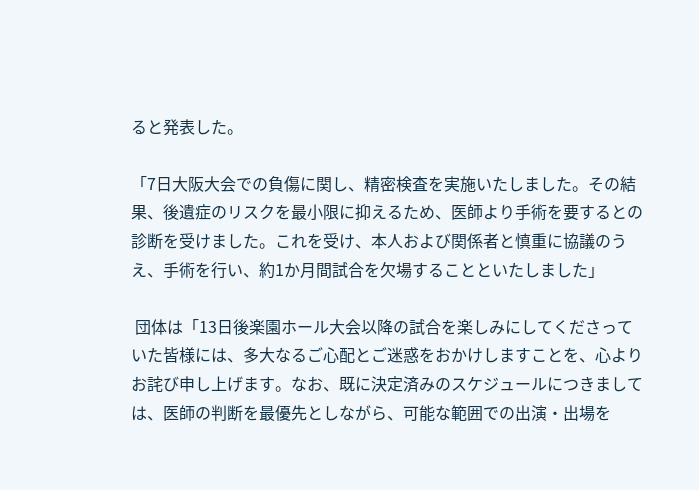ると発表した。

「7日大阪大会での負傷に関し、精密検査を実施いたしました。その結果、後遺症のリスクを最小限に抑えるため、医師より手術を要するとの診断を受けました。これを受け、本人および関係者と慎重に協議のうえ、手術を行い、約1か月間試合を欠場することといたしました」

 団体は「13日後楽園ホール大会以降の試合を楽しみにしてくださっていた皆様には、多大なるご心配とご迷惑をおかけしますことを、心よりお詫び申し上げます。なお、既に決定済みのスケジュールにつきましては、医師の判断を最優先としながら、可能な範囲での出演・出場を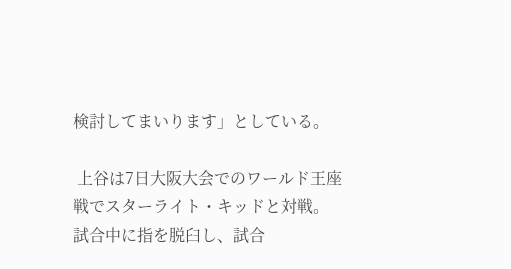検討してまいります」としている。

 上谷は7日大阪大会でのワールド王座戦でスターライト・キッドと対戦。試合中に指を脱臼し、試合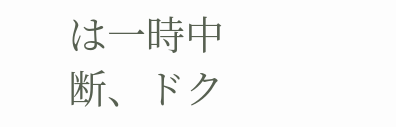は一時中断、ドク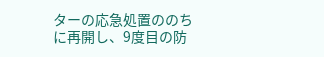ターの応急処置ののちに再開し、9度目の防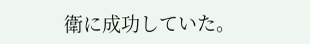衛に成功していた。